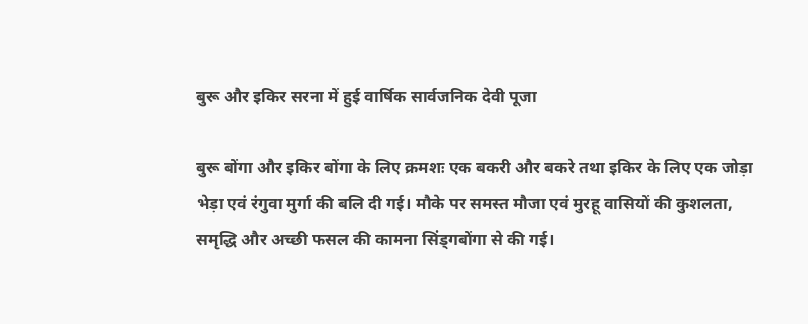बुरू और इकिर सरना में हुई वार्षिक सार्वजनिक देवी पूजा

बुरू बोंगा और इकिर बोंगा के लिए क्रमशः एक बकरी और बकरे तथा इकिर के लिए एक जोड़ा भेड़ा एवं रंगुवा मुर्गा की बलि दी गई। मौके पर समस्त मौजा एवं मुरहू वासियों की कुशलता, समृद्धि और अच्छी फसल की कामना सिंड्गबोंगा से की गई।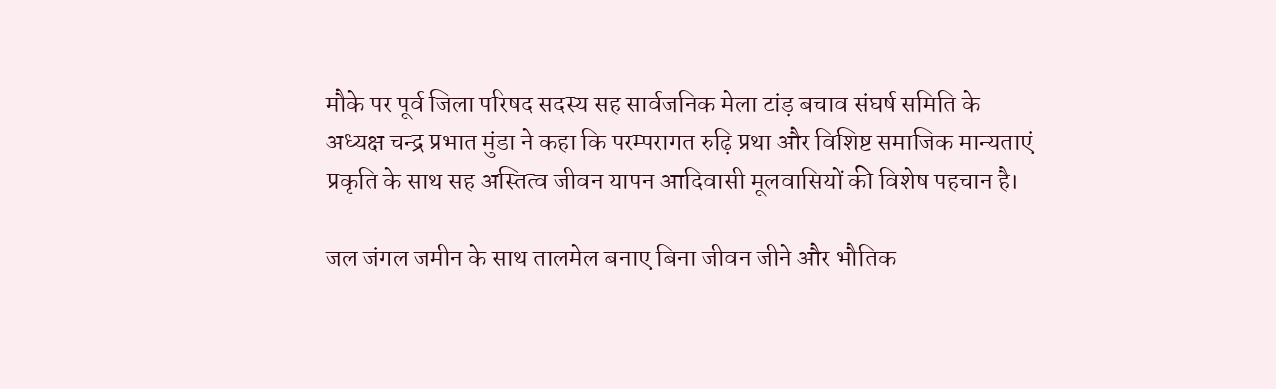मौके पर पूर्व जिला परिषद सदस्य सह सार्वजनिक मेला टांड़ बचाव संघर्ष समिति के अध्यक्ष चन्द्र प्रभात मुंडा ने कहा कि परम्परागत रुढ़ि प्रथा और विशिष्ट समाजिक मान्यताएं प्रकृति के साथ सह अस्तित्व जीवन यापन आदिवासी मूलवासियों की विशेष पहचान है।

जल जंगल जमीन के साथ तालमेल बनाए बिना जीवन जीने और भौतिक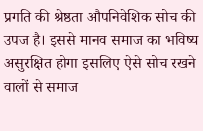प्रगति की श्रेष्ठता औपनिवेशिक सोच की उपज है। इससे मानव समाज का भविष्य असुरक्षित होगा इसलिए ऐसे सोच रखने वालों से समाज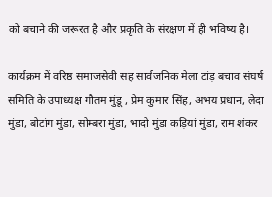को बचाने की जरूरत है और प्रकृति के संरक्षण में ही भविष्य है।

कार्यक्रम में वरिष्ठ समाजसेवी सह सार्वजनिक मेला टांड़ बचाव संघर्ष समिति के उपाध्यक्ष गौतम मुंडू , प्रेम कुमार सिंह, अभय प्रधान, लेदा मुंडा, बोटांग मुंडा, सोम्बरा मुंडा, भादो मुंडा कड़ियां मुंडा, राम शंकर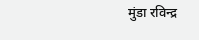मुंडा रविन्द्र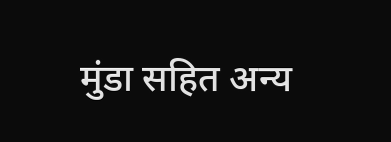मुंडा सहित अन्य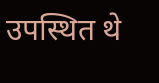उपस्थित थे